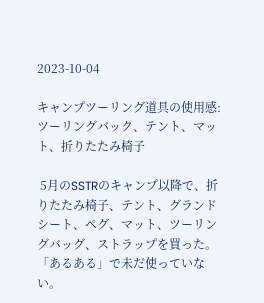2023-10-04

キャンプツーリング道具の使用感:ツーリングバック、テント、マット、折りたたみ椅子

 5月のSSTRのキャンプ以降で、折りたたみ椅子、テント、グランドシート、ペグ、マット、ツーリングバッグ、ストラップを買った。「あるある」で未だ使っていない。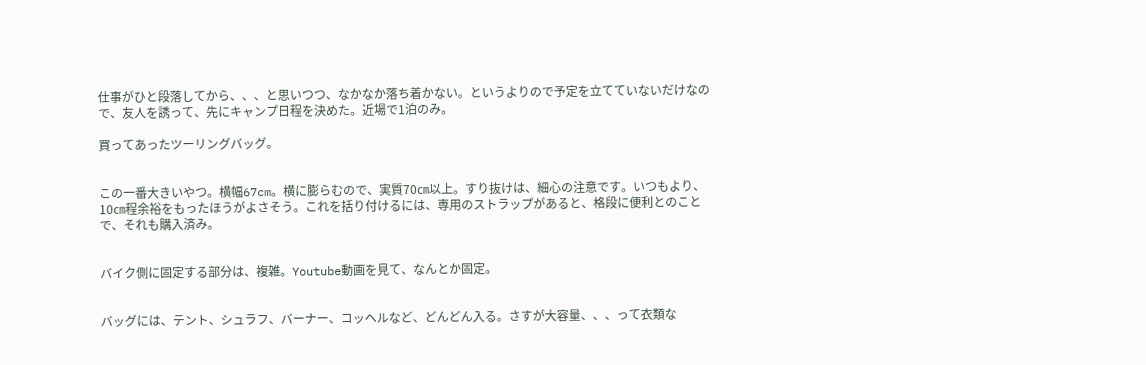仕事がひと段落してから、、、と思いつつ、なかなか落ち着かない。というよりので予定を立てていないだけなので、友人を誘って、先にキャンプ日程を決めた。近場で1泊のみ。

買ってあったツーリングバッグ。


この一番大きいやつ。横幅67cm。横に膨らむので、実質70㎝以上。すり抜けは、細心の注意です。いつもより、10㎝程余裕をもったほうがよさそう。これを括り付けるには、専用のストラップがあると、格段に便利とのことで、それも購入済み。


バイク側に固定する部分は、複雑。Youtube動画を見て、なんとか固定。


バッグには、テント、シュラフ、バーナー、コッヘルなど、どんどん入る。さすが大容量、、、って衣類な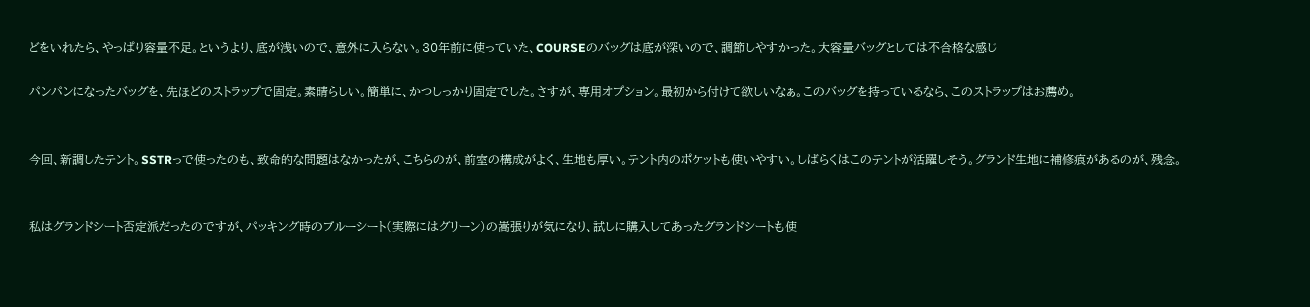どをいれたら、やっぱり容量不足。というより、底が浅いので、意外に入らない。30年前に使っていた、COURSEのバッグは底が深いので、調節しやすかった。大容量バッグとしては不合格な感じ

パンパンになったバッグを、先ほどのストラップで固定。素晴らしい。簡単に、かつしっかり固定でした。さすが、専用オプション。最初から付けて欲しいなぁ。このバッグを持っているなら、このストラップはお薦め。


今回、新調したテント。SSTRっで使ったのも、致命的な問題はなかったが、こちらのが、前室の構成がよく、生地も厚い。テント内のポケットも使いやすい。しばらくはこのテントが活躍しそう。グランド生地に補修痕があるのが、残念。


私はグランドシート否定派だったのですが、パッキング時のブルーシート(実際にはグリーン)の嵩張りが気になり、試しに購入してあったグランドシートも使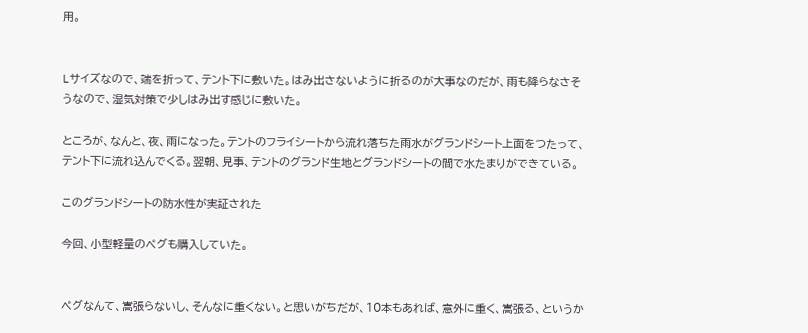用。


Lサイズなので、端を折って、テント下に敷いた。はみ出さないように折るのが大事なのだが、雨も降らなさそうなので、湿気対策で少しはみ出す感じに敷いた。

ところが、なんと、夜、雨になった。テントのフライシートから流れ落ちた雨水がグランドシート上面をつたって、テント下に流れ込んでくる。翌朝、見事、テントのグランド生地とグランドシートの間で水たまりができている。

このグランドシートの防水性が実証された

今回、小型軽量のペグも購入していた。


ペグなんて、嵩張らないし、そんなに重くない。と思いがちだが、10本もあれば、意外に重く、嵩張る、というか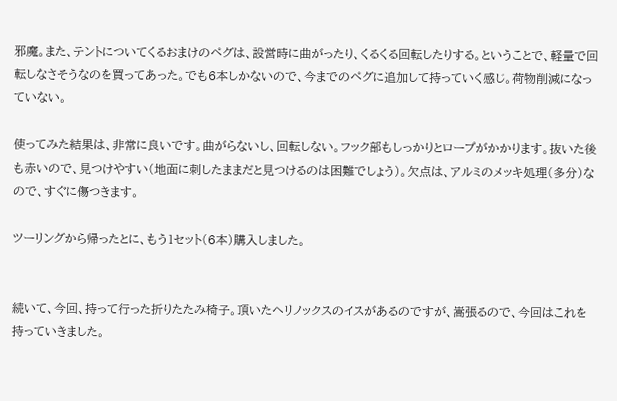邪魔。また、テントについてくるおまけのペグは、設営時に曲がったり、くるくる回転したりする。ということで、軽量で回転しなさそうなのを買ってあった。でも6本しかないので、今までのペグに追加して持っていく感じ。荷物削減になっていない。

使ってみた結果は、非常に良いです。曲がらないし、回転しない。フック部もしっかりとロープがかかります。抜いた後も赤いので、見つけやすい(地面に刺したままだと見つけるのは困難でしょう)。欠点は、アルミのメッキ処理(多分)なので、すぐに傷つきます。

ツーリングから帰ったとに、もう1セット(6本)購入しました。


続いて、今回、持って行った折りたたみ椅子。頂いたヘリノックスのイスがあるのですが、嵩張るので、今回はこれを持っていきました。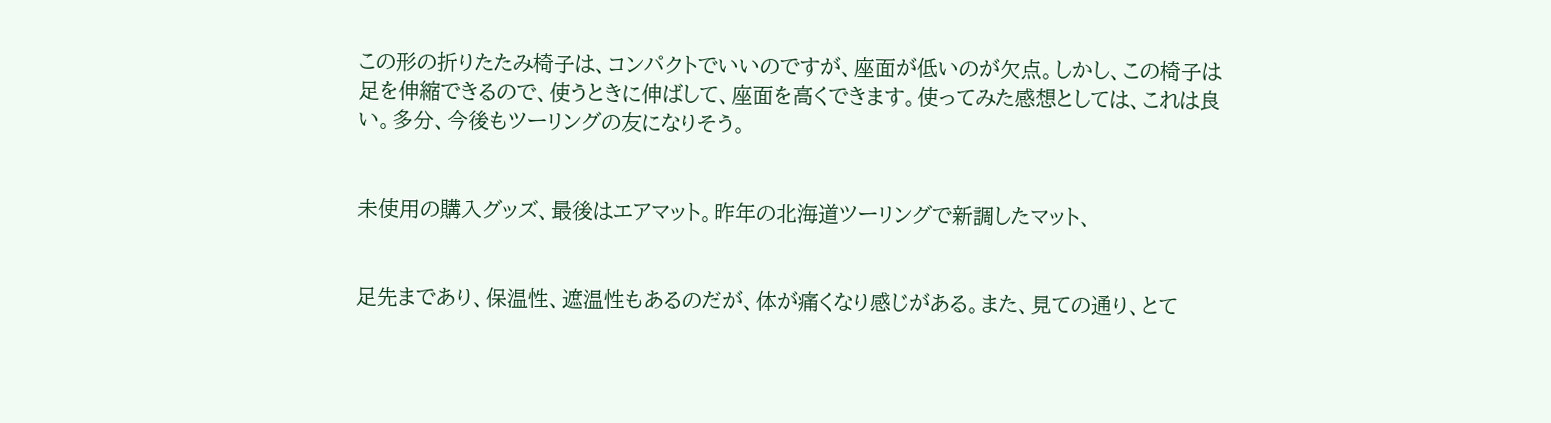この形の折りたたみ椅子は、コンパクトでいいのですが、座面が低いのが欠点。しかし、この椅子は足を伸縮できるので、使うときに伸ばして、座面を高くできます。使ってみた感想としては、これは良い。多分、今後もツーリングの友になりそう。


未使用の購入グッズ、最後はエアマット。昨年の北海道ツーリングで新調したマット、


足先まであり、保温性、遮温性もあるのだが、体が痛くなり感じがある。また、見ての通り、とて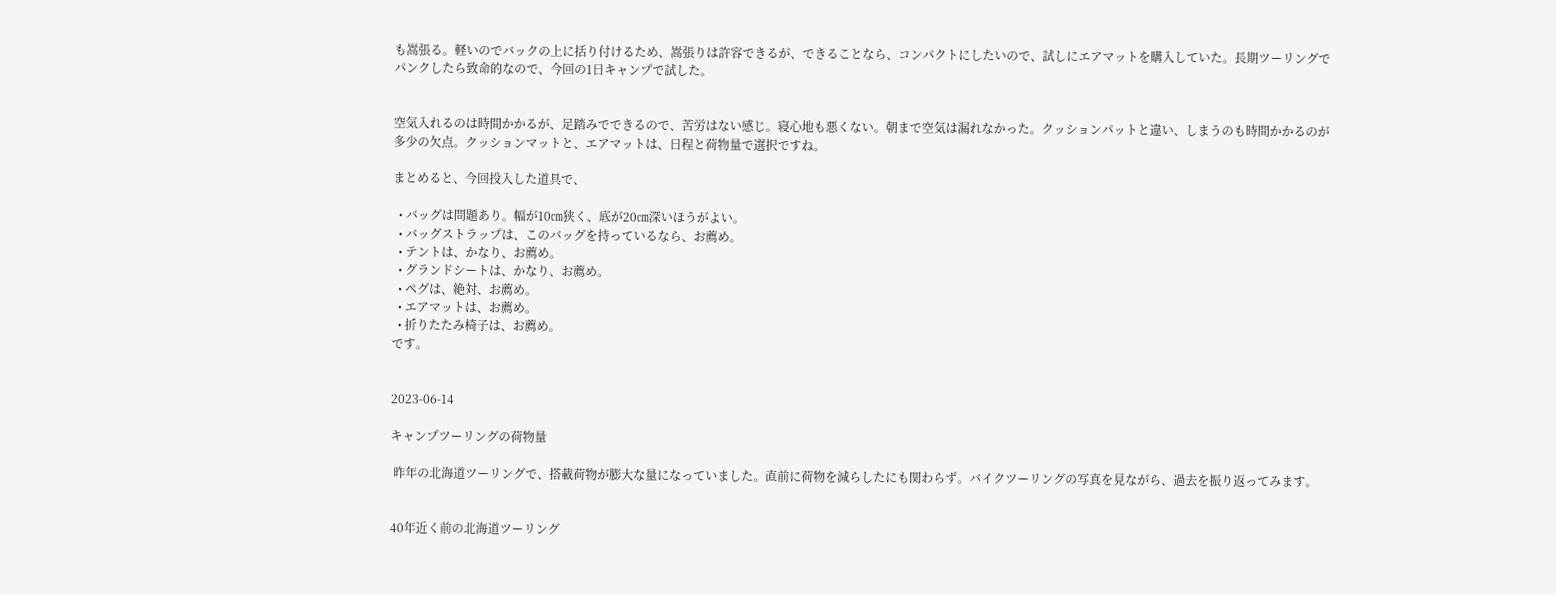も嵩張る。軽いのでバックの上に括り付けるため、嵩張りは許容できるが、できることなら、コンパクトにしたいので、試しにエアマットを購入していた。長期ツーリングでパンクしたら致命的なので、今回の1日キャンプで試した。


空気入れるのは時間かかるが、足踏みでできるので、苦労はない感じ。寝心地も悪くない。朝まで空気は漏れなかった。クッションパットと違い、しまうのも時間かかるのが多少の欠点。クッションマットと、エアマットは、日程と荷物量で選択ですね。

まとめると、今回投入した道具で、

  • バッグは問題あり。幅が10㎝狭く、底が20㎝深いほうがよい。
  • バッグストラップは、このバッグを持っているなら、お薦め。
  • テントは、かなり、お薦め。
  • グランドシートは、かなり、お薦め。
  • ペグは、絶対、お薦め。
  • エアマットは、お薦め。
  • 折りたたみ椅子は、お薦め。
です。


2023-06-14

キャンプツーリングの荷物量

 昨年の北海道ツーリングで、搭載荷物が膨大な量になっていました。直前に荷物を減らしたにも関わらず。バイクツーリングの写真を見ながら、過去を振り返ってみます。


40年近く前の北海道ツーリング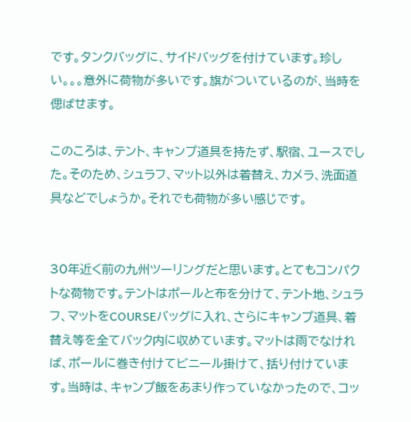です。タンクバッグに、サイドバッグを付けています。珍しい。。。意外に荷物が多いです。旗がついているのが、当時を偲ばせます。

このころは、テント、キャンプ道具を持たず、駅宿、ユースでした。そのため、シュラフ、マット以外は着替え、カメラ、洗面道具などでしょうか。それでも荷物が多い感じです。


30年近く前の九州ツーリングだと思います。とてもコンパクトな荷物です。テントはポールと布を分けて、テント地、シュラフ、マットをCOURSEバッグに入れ、さらにキャンプ道具、着替え等を全てバック内に収めています。マットは雨でなければ、ポールに巻き付けてビニール掛けて、括り付けています。当時は、キャンプ飯をあまり作っていなかったので、コッ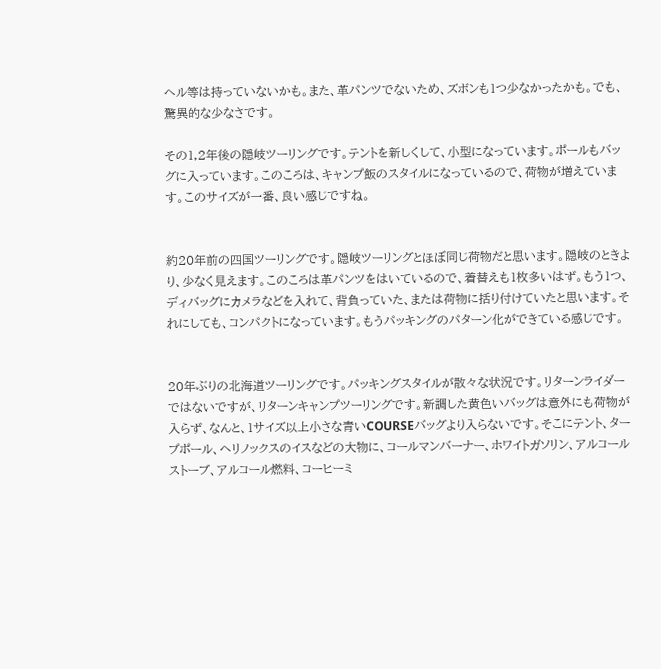ヘル等は持っていないかも。また、革パンツでないため、ズボンも1つ少なかったかも。でも、驚異的な少なさです。

その1,2年後の隠岐ツーリングです。テントを新しくして、小型になっています。ポールもバッグに入っています。このころは、キャンプ飯のスタイルになっているので、荷物が増えています。このサイズが一番、良い感じですね。


約20年前の四国ツーリングです。隠岐ツーリングとほぼ同じ荷物だと思います。隠岐のときより、少なく見えます。このころは革パンツをはいているので、着替えも1枚多いはず。もう1つ、ディバッグにカメラなどを入れて、背負っていた、または荷物に括り付けていたと思います。それにしても、コンパクトになっています。もうパッキングのパターン化ができている感じです。


20年ぶりの北海道ツーリングです。パッキングスタイルが散々な状況です。リターンライダーではないですが、リターンキャンプツーリングです。新調した黄色いバッグは意外にも荷物が入らず、なんと、1サイズ以上小さな青いCOURSEバッグより入らないです。そこにテント、タープポール、ヘリノックスのイスなどの大物に、コールマンバーナー、ホワイトガソリン、アルコールストーブ、アルコール燃料、コーヒーミ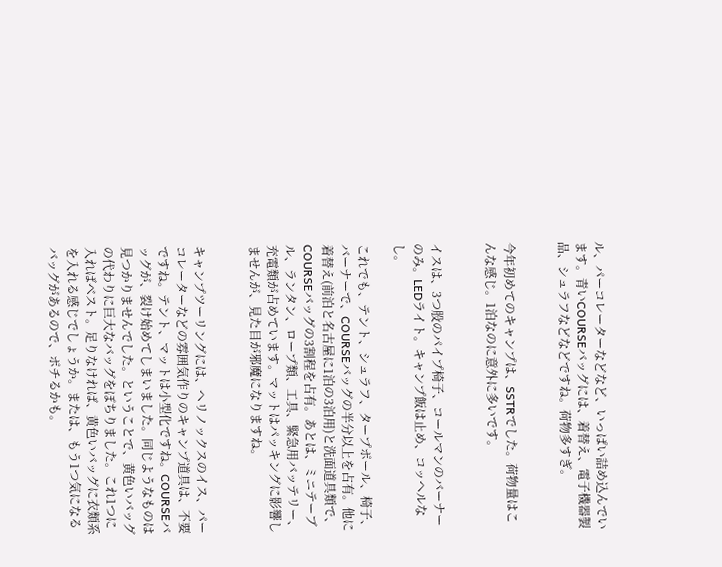ル、パーコレーターなどなど、いっぱい詰め込んでいます。青いCOURSEバッグには、着替え、電子機器製品、シュラフなどなどですね。荷物多すぎ。


今年初めてのキャンプは、SSTRでした。荷物量はこんな感じ。1泊なのに意外に多いです。


イスは、3つ股のパイプ椅子、コールマンのバーナーのみ。LEDライト。キャンプ飯は止め、コッヘルなし。

これでも、テント、シュラフ、タープポール、椅子、バーナーで、COURSEバッグの半分以上を占有。他に着替え(前泊と名古屋に1泊の3泊用)と洗面道具類で、COURSEバッグの3割程を占有。あとは、ミニテーブル、ランタン、ロープ類、工具、緊急用バッテリー、充電類が占めています。マットはパッキングに影響しませんが、見た目が邪魔になりますね。


キャンプツーリングには、ヘリノックスのイス、パーコレーターなどの雰囲気作りのキャンプ道具は、不要ですね。テント、マットは小型化ですね。COURSEバッグが、裂け始めてしまいました。同じようなものは見つかりませんでした。ということで、黄色いバッグの代わりに巨大なバッグをぽちりました。これ1つに入ればベスト。足りなければ、黄色いバッグに衣類系を入れる感じでしょうか。または、もう1つ気になるバッグがあるので、ポチるかも。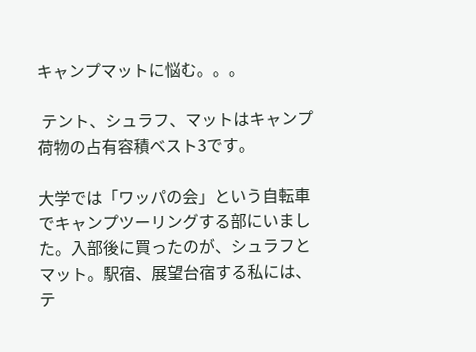キャンプマットに悩む。。。

 テント、シュラフ、マットはキャンプ荷物の占有容積ベスト3です。

大学では「ワッパの会」という自転車でキャンプツーリングする部にいました。入部後に買ったのが、シュラフとマット。駅宿、展望台宿する私には、テ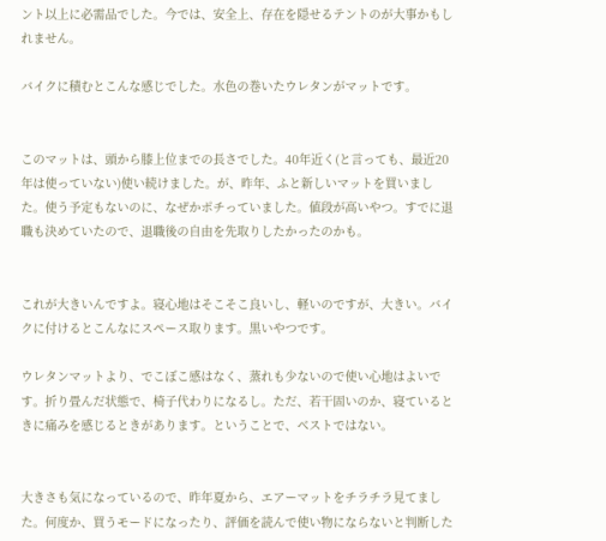ント以上に必需品でした。今では、安全上、存在を隠せるテントのが大事かもしれません。

バイクに積むとこんな感じでした。水色の巻いたウレタンがマットです。


このマットは、頭から膝上位までの長さでした。40年近く(と言っても、最近20年は使っていない)使い続けました。が、昨年、ふと新しいマットを買いました。使う予定もないのに、なぜかポチっていました。値段が高いやつ。すでに退職も決めていたので、退職後の自由を先取りしたかったのかも。


これが大きいんですよ。寝心地はそこそこ良いし、軽いのですが、大きい。バイクに付けるとこんなにスペース取ります。黒いやつです。

ウレタンマットより、でこぼこ感はなく、蒸れも少ないので使い心地はよいです。折り畳んだ状態で、椅子代わりになるし。ただ、若干固いのか、寝ているときに痛みを感じるときがあります。ということで、ベストではない。


大きさも気になっているので、昨年夏から、エアーマットをチラチラ見てました。何度か、買うモードになったり、評価を読んで使い物にならないと判断した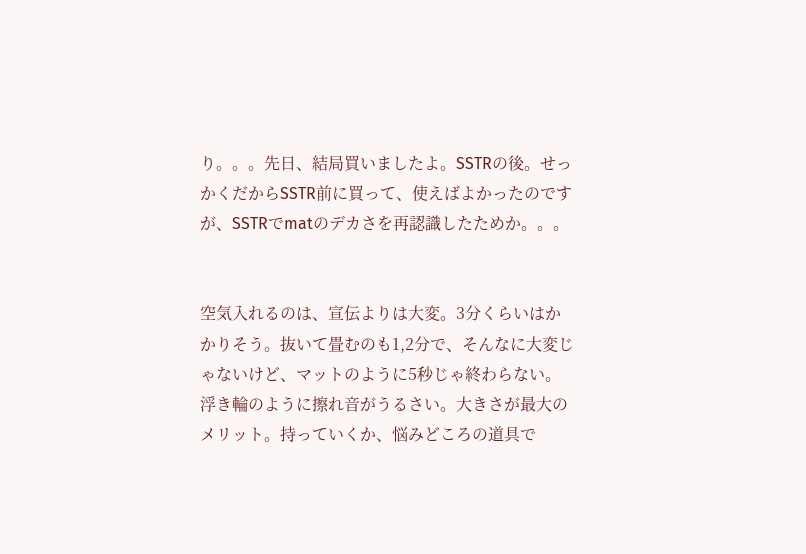り。。。先日、結局買いましたよ。SSTRの後。せっかくだからSSTR前に買って、使えばよかったのですが、SSTRでmatのデカさを再認識したためか。。。


空気入れるのは、宣伝よりは大変。3分くらいはかかりそう。抜いて畳むのも1,2分で、そんなに大変じゃないけど、マットのように5秒じゃ終わらない。浮き輪のように擦れ音がうるさい。大きさが最大のメリット。持っていくか、悩みどころの道具で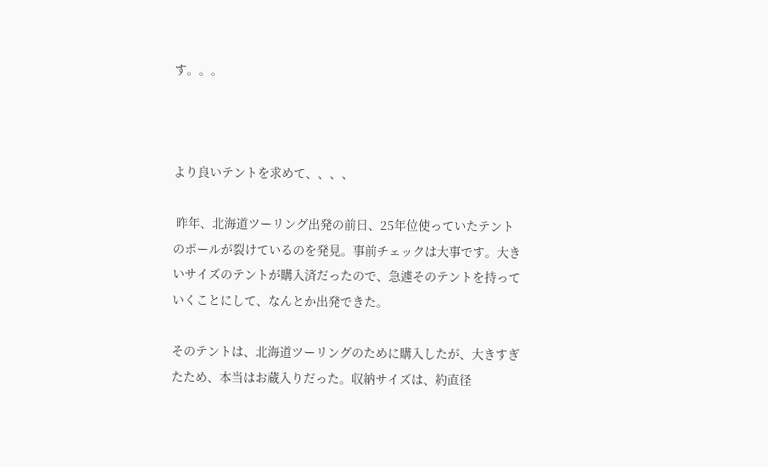す。。。



より良いテントを求めて、、、、

 昨年、北海道ツーリング出発の前日、25年位使っていたテントのポールが裂けているのを発見。事前チェックは大事です。大きいサイズのテントが購入済だったので、急遽そのテントを持っていくことにして、なんとか出発できた。

そのテントは、北海道ツーリングのために購入したが、大きすぎたため、本当はお蔵入りだった。収納サイズは、約直径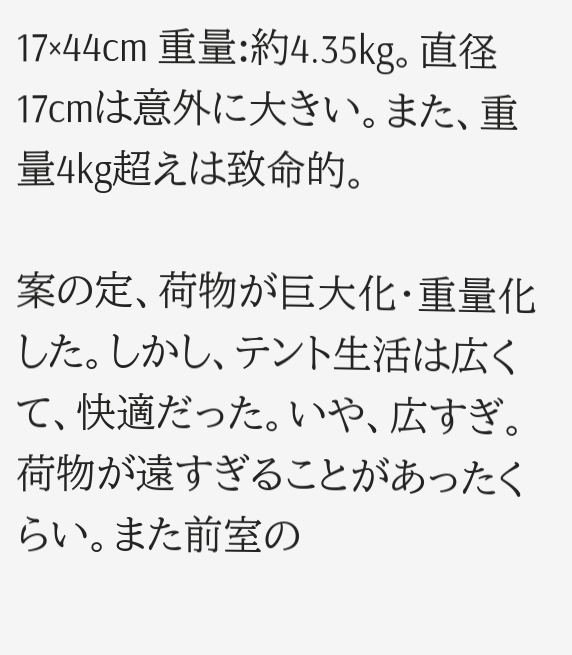17×44cm 重量:約4.35kg。直径17cmは意外に大きい。また、重量4kg超えは致命的。

案の定、荷物が巨大化・重量化した。しかし、テント生活は広くて、快適だった。いや、広すぎ。荷物が遠すぎることがあったくらい。また前室の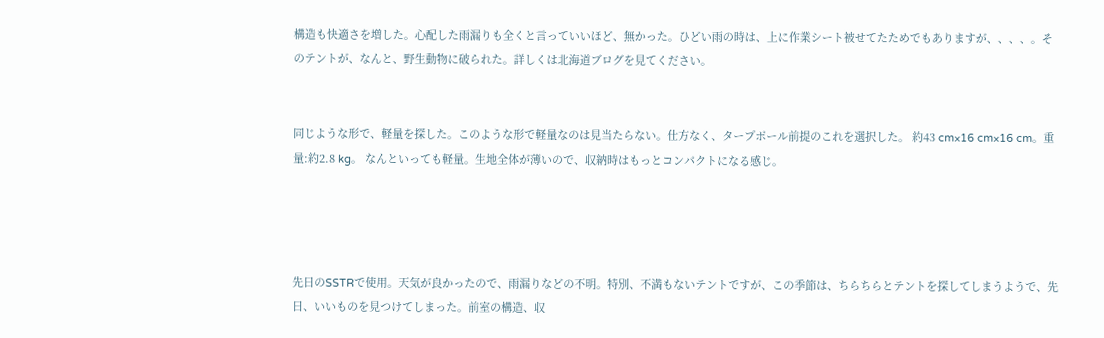構造も快適さを増した。心配した雨漏りも全くと言っていいほど、無かった。ひどい雨の時は、上に作業シート被せてたためでもありますが、、、、。そのテントが、なんと、野生動物に破られた。詳しくは北海道ブログを見てください。


同じような形で、軽量を探した。このような形で軽量なのは見当たらない。仕方なく、タープポール前提のこれを選択した。 約43 cm×16 cm×16 cm。重量:約2.8 kg。 なんといっても軽量。生地全体が薄いので、収納時はもっとコンパクトになる感じ。




先日のSSTRで使用。天気が良かったので、雨漏りなどの不明。特別、不満もないテントですが、この季節は、ちらちらとテントを探してしまうようで、先日、いいものを見つけてしまった。前室の構造、収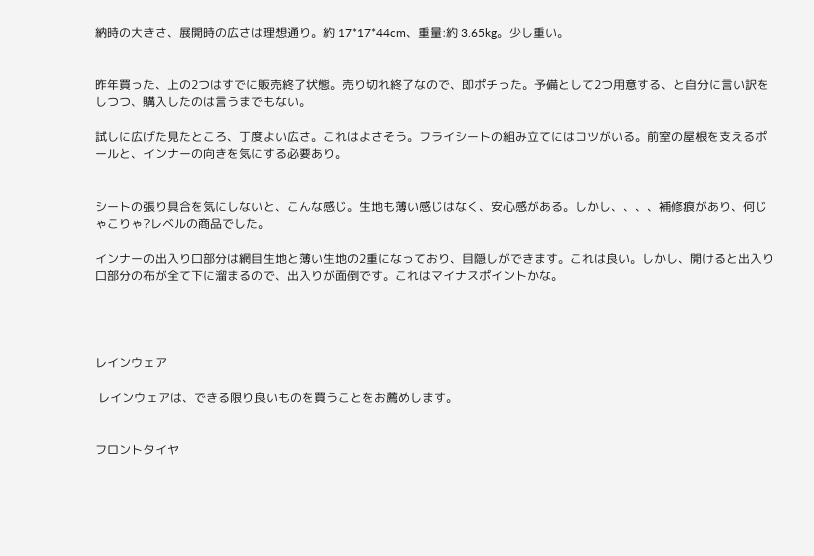納時の大きさ、展開時の広さは理想通り。約 17*17*44cm、重量:約 3.65kg。少し重い。


昨年買った、上の2つはすでに販売終了状態。売り切れ終了なので、即ポチった。予備として2つ用意する、と自分に言い訳をしつつ、購入したのは言うまでもない。

試しに広げた見たところ、丁度よい広さ。これはよさそう。フライシートの組み立てにはコツがいる。前室の屋根を支えるポールと、インナーの向きを気にする必要あり。


シートの張り具合を気にしないと、こんな感じ。生地も薄い感じはなく、安心感がある。しかし、、、、補修痕があり、何じゃこりゃ?レベルの商品でした。

インナーの出入り口部分は網目生地と薄い生地の2重になっており、目隠しができます。これは良い。しかし、開けると出入り口部分の布が全て下に溜まるので、出入りが面倒です。これはマイナスポイントかな。




レインウェア

 レインウェアは、できる限り良いものを買うことをお薦めします。


フロントタイヤ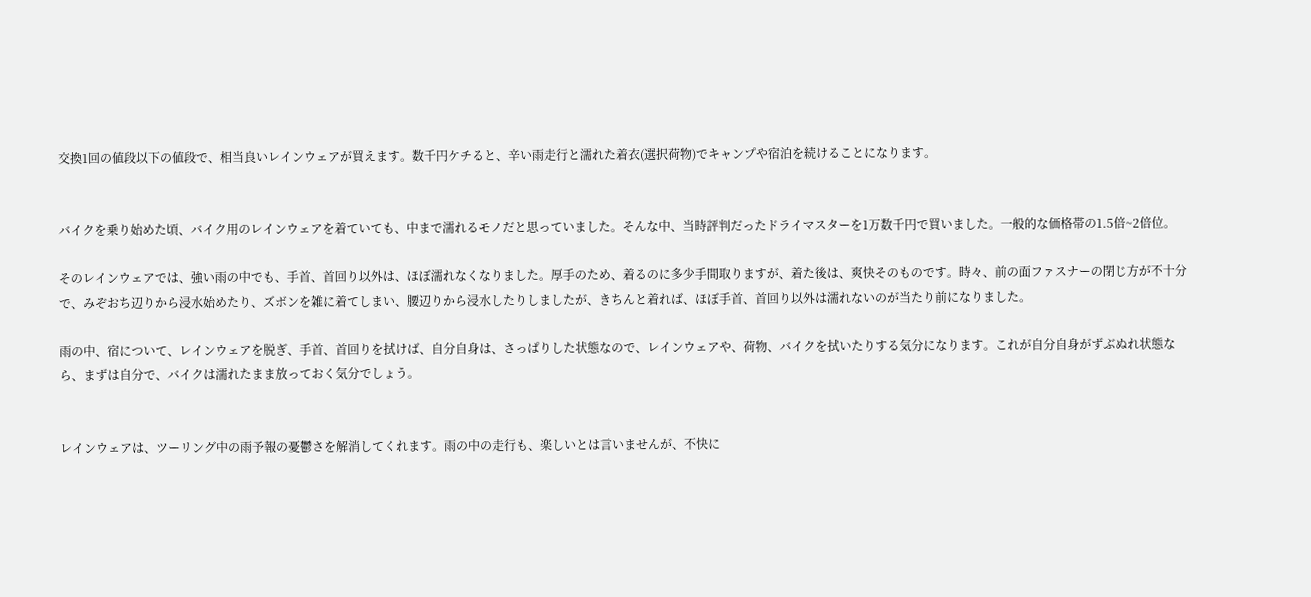交換1回の値段以下の値段で、相当良いレインウェアが買えます。数千円ケチると、辛い雨走行と濡れた着衣(選択荷物)でキャンプや宿泊を続けることになります。


バイクを乗り始めた頃、バイク用のレインウェアを着ていても、中まで濡れるモノだと思っていました。そんな中、当時評判だったドライマスターを1万数千円で買いました。一般的な価格帯の1.5倍~2倍位。

そのレインウェアでは、強い雨の中でも、手首、首回り以外は、ほぼ濡れなくなりました。厚手のため、着るのに多少手間取りますが、着た後は、爽快そのものです。時々、前の面ファスナーの閉じ方が不十分で、みぞおち辺りから浸水始めたり、ズボンを雑に着てしまい、腰辺りから浸水したりしましたが、きちんと着れば、ほぼ手首、首回り以外は濡れないのが当たり前になりました。

雨の中、宿について、レインウェアを脱ぎ、手首、首回りを拭けば、自分自身は、さっぱりした状態なので、レインウェアや、荷物、バイクを拭いたりする気分になります。これが自分自身がずぶぬれ状態なら、まずは自分で、バイクは濡れたまま放っておく気分でしょう。


レインウェアは、ツーリング中の雨予報の憂鬱さを解消してくれます。雨の中の走行も、楽しいとは言いませんが、不快に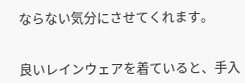ならない気分にさせてくれます。


良いレインウェアを着ていると、手入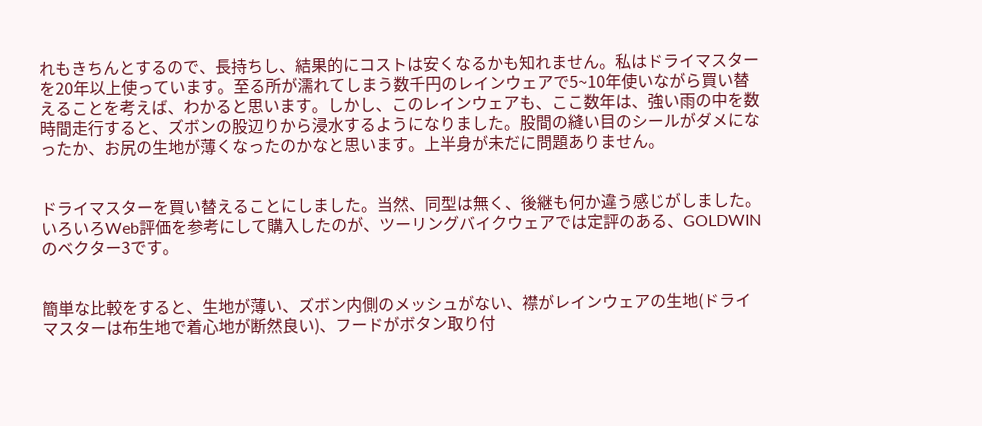れもきちんとするので、長持ちし、結果的にコストは安くなるかも知れません。私はドライマスターを20年以上使っています。至る所が濡れてしまう数千円のレインウェアで5~10年使いながら買い替えることを考えば、わかると思います。しかし、このレインウェアも、ここ数年は、強い雨の中を数時間走行すると、ズボンの股辺りから浸水するようになりました。股間の縫い目のシールがダメになったか、お尻の生地が薄くなったのかなと思います。上半身が未だに問題ありません。


ドライマスターを買い替えることにしました。当然、同型は無く、後継も何か違う感じがしました。いろいろWeb評価を参考にして購入したのが、ツーリングバイクウェアでは定評のある、GOLDWINのベクター3です。


簡単な比較をすると、生地が薄い、ズボン内側のメッシュがない、襟がレインウェアの生地(ドライマスターは布生地で着心地が断然良い)、フードがボタン取り付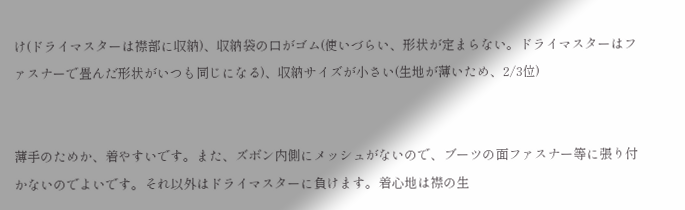け(ドライマスターは襟部に収納)、収納袋の口がゴム(使いづらい、形状が定まらない。ドライマスターはファスナーで畳んだ形状がいつも同じになる)、収納サイズが小さい(生地が薄いため、2/3位)


薄手のためか、着やすいです。また、ズボン内側にメッシュがないので、ブーツの面ファスナー等に張り付かないのでよいです。それ以外はドライマスターに負けます。着心地は襟の生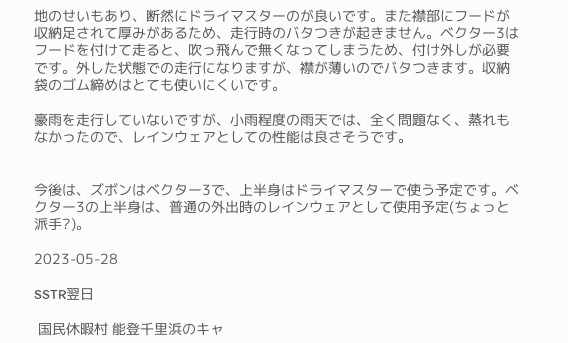地のせいもあり、断然にドライマスターのが良いです。また襟部にフードが収納足されて厚みがあるため、走行時のバタつきが起きません。ベクター3はフードを付けて走ると、吹っ飛んで無くなってしまうため、付け外しが必要です。外した状態での走行になりますが、襟が薄いのでバタつきます。収納袋のゴム締めはとても使いにくいです。

豪雨を走行していないですが、小雨程度の雨天では、全く問題なく、蒸れもなかったので、レインウェアとしての性能は良さそうです。


今後は、ズボンはベクター3で、上半身はドライマスターで使う予定です。ベクター3の上半身は、普通の外出時のレインウェアとして使用予定(ちょっと派手?)。

2023-05-28

SSTR翌日

 国民休暇村 能登千里浜のキャ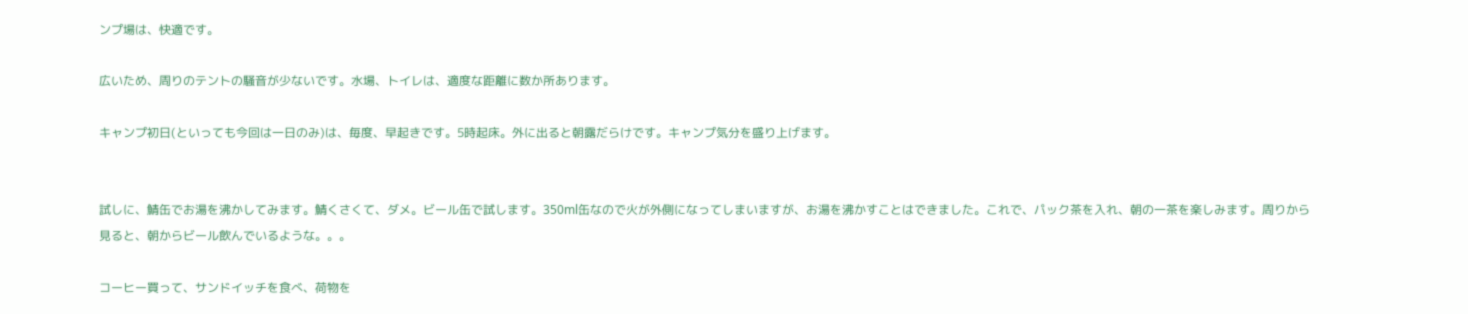ンプ場は、快適です。

広いため、周りのテントの騒音が少ないです。水場、トイレは、適度な距離に数か所あります。

キャンプ初日(といっても今回は一日のみ)は、毎度、早起きです。5時起床。外に出ると朝露だらけです。キャンプ気分を盛り上げます。


試しに、鯖缶でお湯を沸かしてみます。鯖くさくて、ダメ。ビール缶で試します。350ml缶なので火が外側になってしまいますが、お湯を沸かすことはできました。これで、パック茶を入れ、朝の一茶を楽しみます。周りから見ると、朝からビール飲んでいるような。。。

コーヒー買って、サンドイッチを食べ、荷物を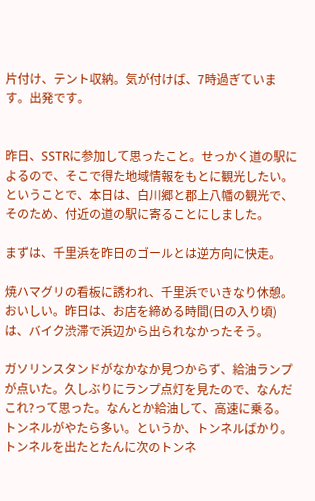片付け、テント収納。気が付けば、7時過ぎています。出発です。


昨日、SSTRに参加して思ったこと。せっかく道の駅によるので、そこで得た地域情報をもとに観光したい。ということで、本日は、白川郷と郡上八幡の観光で、そのため、付近の道の駅に寄ることにしました。

まずは、千里浜を昨日のゴールとは逆方向に快走。

焼ハマグリの看板に誘われ、千里浜でいきなり休憩。おいしい。昨日は、お店を締める時間(日の入り頃)は、バイク渋滞で浜辺から出られなかったそう。

ガソリンスタンドがなかなか見つからず、給油ランプが点いた。久しぶりにランプ点灯を見たので、なんだこれ?って思った。なんとか給油して、高速に乗る。トンネルがやたら多い。というか、トンネルばかり。トンネルを出たとたんに次のトンネ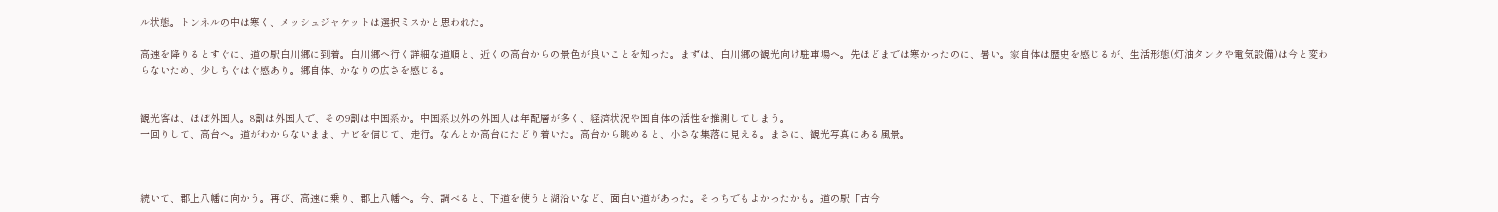ル状態。トンネルの中は寒く、メッシュジャケットは選択ミスかと思われた。

高速を降りるとすぐに、道の駅白川郷に到着。白川郷へ行く詳細な道順と、近くの高台からの景色が良いことを知った。まずは、白川郷の観光向け駐車場へ。先ほどまでは寒かったのに、暑い。家自体は歴史を感じるが、生活形態(灯油タンクや電気設備)は今と変わらないため、少しちぐはぐ感あり。郷自体、かなりの広さを感じる。


観光客は、ほぼ外国人。8割は外国人で、その9割は中国系か。中国系以外の外国人は年配層が多く、経済状況や国自体の活性を推測してしまう。
一回りして、高台へ。道がわからないまま、ナビを信じて、走行。なんとか高台にたどり着いた。高台から眺めると、小さな集落に見える。まさに、観光写真にある風景。



続いて、郡上八幡に向かう。再び、高速に乗り、郡上八幡へ。今、調べると、下道を使うと湖沿いなど、面白い道があった。そっちでもよかったかも。道の駅「古今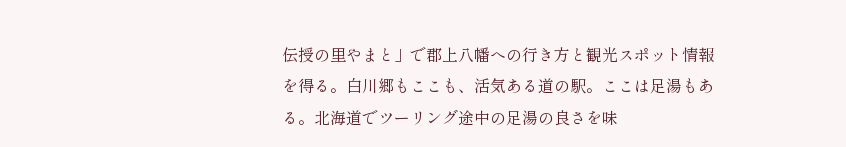伝授の里やまと」で郡上八幡への行き方と観光スポット情報を得る。白川郷もここも、活気ある道の駅。ここは足湯もある。北海道でツーリング途中の足湯の良さを味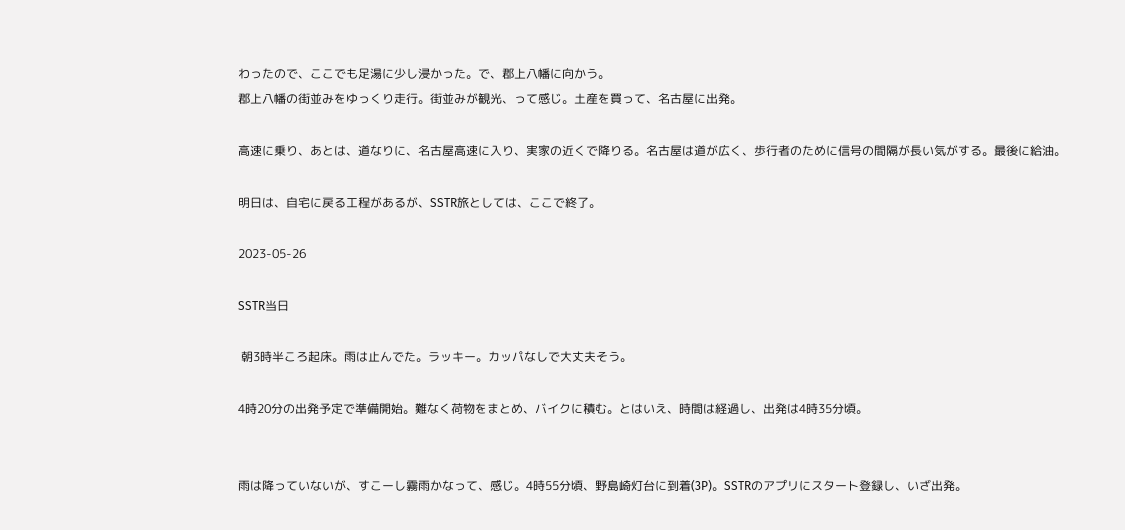わったので、ここでも足湯に少し浸かった。で、郡上八幡に向かう。
郡上八幡の街並みをゆっくり走行。街並みが観光、って感じ。土産を買って、名古屋に出発。

高速に乗り、あとは、道なりに、名古屋高速に入り、実家の近くで降りる。名古屋は道が広く、歩行者のために信号の間隔が長い気がする。最後に給油。

明日は、自宅に戻る工程があるが、SSTR旅としては、ここで終了。

2023-05-26

SSTR当日

 朝3時半ころ起床。雨は止んでた。ラッキー。カッパなしで大丈夫そう。

4時20分の出発予定で準備開始。難なく荷物をまとめ、バイクに積む。とはいえ、時間は経過し、出発は4時35分頃。


雨は降っていないが、すこーし霧雨かなって、感じ。4時55分頃、野島崎灯台に到着(3P)。SSTRのアプリにスタート登録し、いざ出発。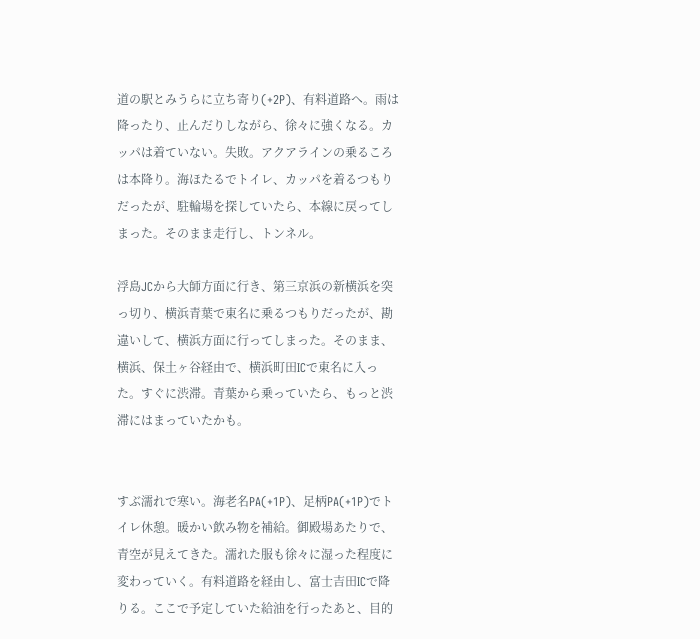道の駅とみうらに立ち寄り(+2P)、有料道路へ。雨は降ったり、止んだりしながら、徐々に強くなる。カッパは着ていない。失敗。アクアラインの乗るころは本降り。海ほたるでトイレ、カッパを着るつもりだったが、駐輪場を探していたら、本線に戻ってしまった。そのまま走行し、トンネル。

浮島JCから大師方面に行き、第三京浜の新横浜を突っ切り、横浜青葉で東名に乗るつもりだったが、勘違いして、横浜方面に行ってしまった。そのまま、横浜、保土ヶ谷経由で、横浜町田ICで東名に入った。すぐに渋滞。青葉から乗っていたら、もっと渋滞にはまっていたかも。


すぶ濡れで寒い。海老名PA(+1P)、足柄PA(+1P)でトイレ休憩。暖かい飲み物を補給。御殿場あたりで、青空が見えてきた。濡れた服も徐々に湿った程度に変わっていく。有料道路を経由し、富士吉田ICで降りる。ここで予定していた給油を行ったあと、目的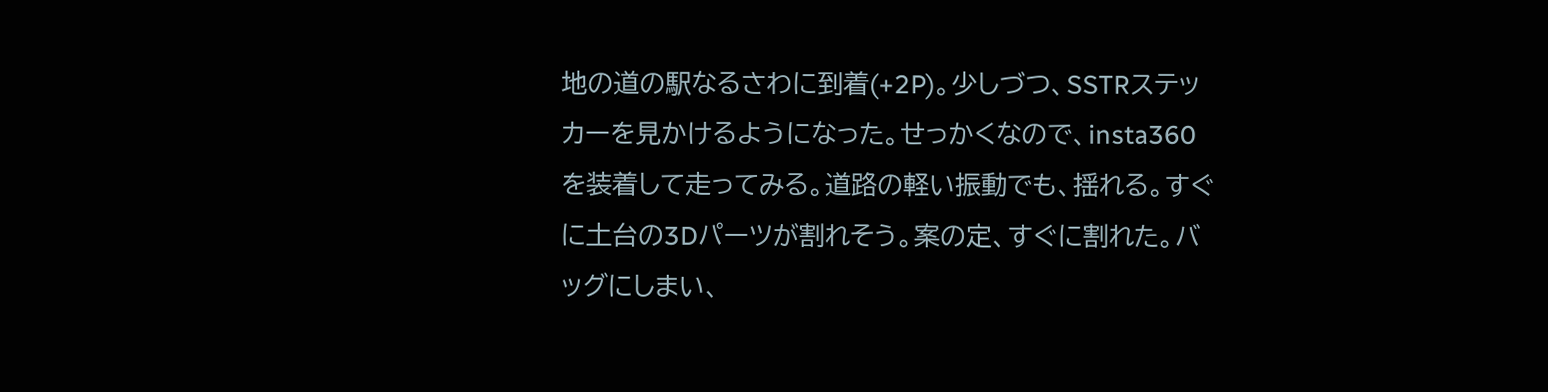地の道の駅なるさわに到着(+2P)。少しづつ、SSTRステッカーを見かけるようになった。せっかくなので、insta360を装着して走ってみる。道路の軽い振動でも、揺れる。すぐに土台の3Dパーツが割れそう。案の定、すぐに割れた。バッグにしまい、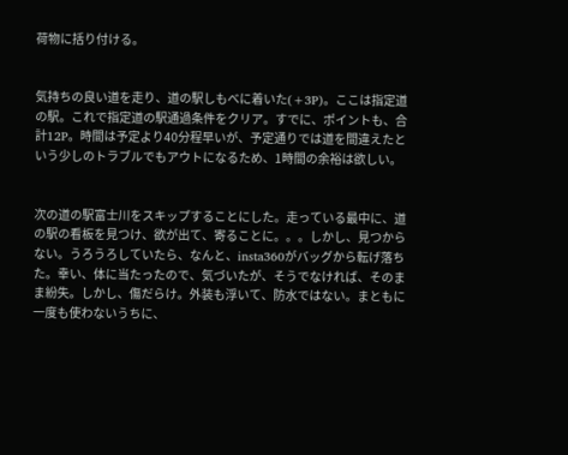荷物に括り付ける。


気持ちの良い道を走り、道の駅しもべに着いた(+3P)。ここは指定道の駅。これで指定道の駅通過条件をクリア。すでに、ポイントも、合計12P。時間は予定より40分程早いが、予定通りでは道を間違えたという少しのトラブルでもアウトになるため、1時間の余裕は欲しい。


次の道の駅富士川をスキップすることにした。走っている最中に、道の駅の看板を見つけ、欲が出て、寄ることに。。。しかし、見つからない。うろうろしていたら、なんと、insta360がバッグから転げ落ちた。幸い、体に当たったので、気づいたが、そうでなければ、そのまま紛失。しかし、傷だらけ。外装も浮いて、防水ではない。まともに一度も使わないうちに、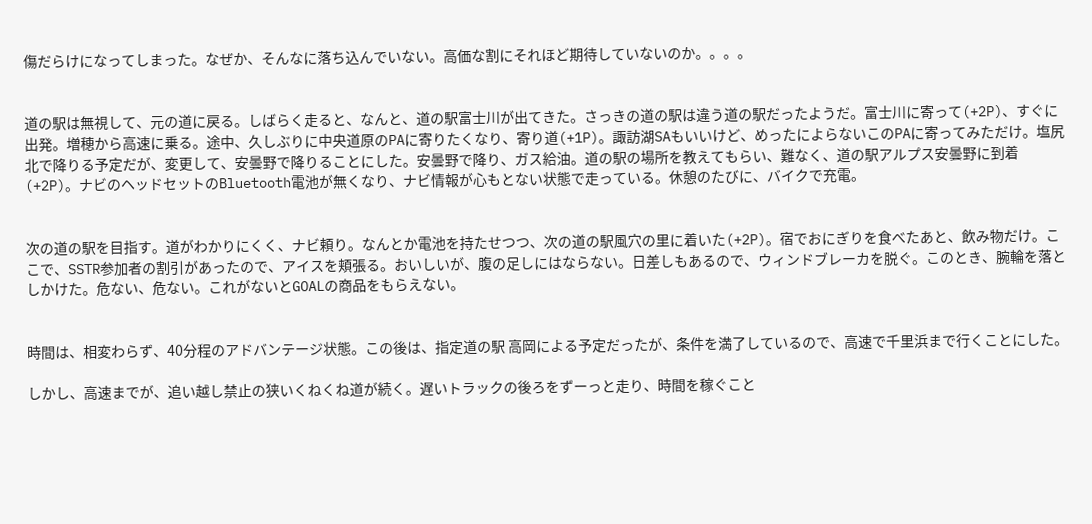傷だらけになってしまった。なぜか、そんなに落ち込んでいない。高価な割にそれほど期待していないのか。。。。


道の駅は無視して、元の道に戻る。しばらく走ると、なんと、道の駅富士川が出てきた。さっきの道の駅は違う道の駅だったようだ。富士川に寄って(+2P)、すぐに出発。増穂から高速に乗る。途中、久しぶりに中央道原のPAに寄りたくなり、寄り道(+1P)。諏訪湖SAもいいけど、めったによらないこのPAに寄ってみただけ。塩尻北で降りる予定だが、変更して、安曇野で降りることにした。安曇野で降り、ガス給油。道の駅の場所を教えてもらい、難なく、道の駅アルプス安曇野に到着(+2P)。ナビのヘッドセットのBluetooth電池が無くなり、ナビ情報が心もとない状態で走っている。休憩のたびに、バイクで充電。


次の道の駅を目指す。道がわかりにくく、ナビ頼り。なんとか電池を持たせつつ、次の道の駅風穴の里に着いた(+2P)。宿でおにぎりを食べたあと、飲み物だけ。ここで、SSTR参加者の割引があったので、アイスを頬張る。おいしいが、腹の足しにはならない。日差しもあるので、ウィンドブレーカを脱ぐ。このとき、腕輪を落としかけた。危ない、危ない。これがないとGOALの商品をもらえない。


時間は、相変わらず、40分程のアドバンテージ状態。この後は、指定道の駅 高岡による予定だったが、条件を満了しているので、高速で千里浜まで行くことにした。

しかし、高速までが、追い越し禁止の狭いくねくね道が続く。遅いトラックの後ろをずーっと走り、時間を稼ぐこと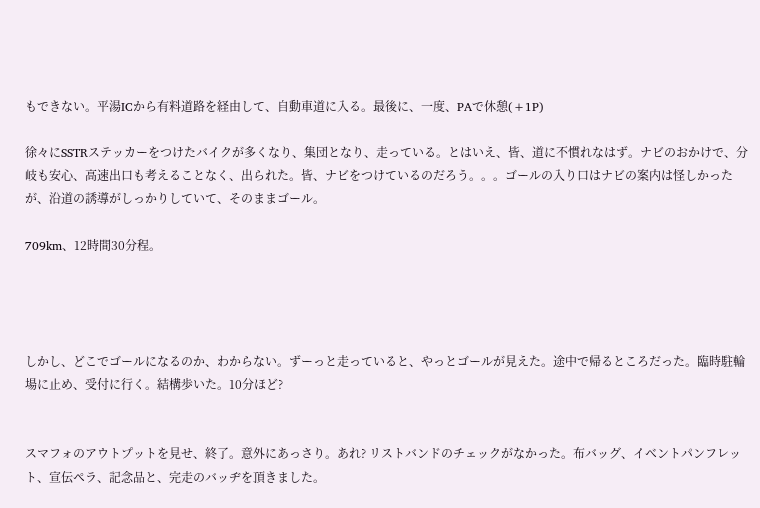もできない。平湯ICから有料道路を経由して、自動車道に入る。最後に、一度、PAで休憩(+1P)

徐々にSSTRステッカーをつけたバイクが多くなり、集団となり、走っている。とはいえ、皆、道に不慣れなはず。ナビのおかけで、分岐も安心、高速出口も考えることなく、出られた。皆、ナビをつけているのだろう。。。ゴールの入り口はナビの案内は怪しかったが、沿道の誘導がしっかりしていて、そのままゴール。

709km、12時間30分程。




しかし、どこでゴールになるのか、わからない。ずーっと走っていると、やっとゴールが見えた。途中で帰るところだった。臨時駐輪場に止め、受付に行く。結構歩いた。10分ほど?


スマフォのアウトプットを見せ、終了。意外にあっさり。あれ? リストバンドのチェックがなかった。布バッグ、イベントパンフレット、宣伝ペラ、記念品と、完走のバッヂを頂きました。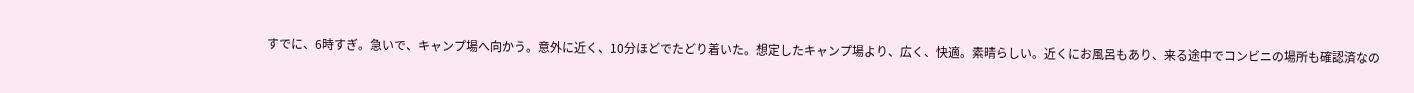すでに、6時すぎ。急いで、キャンプ場へ向かう。意外に近く、10分ほどでたどり着いた。想定したキャンプ場より、広く、快適。素晴らしい。近くにお風呂もあり、来る途中でコンビニの場所も確認済なの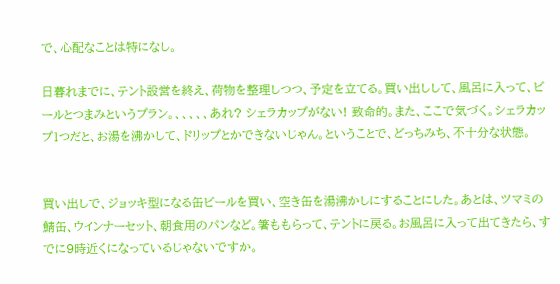で、心配なことは特になし。

日暮れまでに、テント設営を終え、荷物を整理しつつ、予定を立てる。買い出しして、風呂に入って、ビールとつまみというプラン。、、、、、あれ? シェラカップがない! 致命的。また、ここで気づく。シェラカップ1つだと、お湯を沸かして、ドリップとかできないじゃん。ということで、どっちみち、不十分な状態。


買い出しで、ジョッキ型になる缶ビールを買い、空き缶を湯沸かしにすることにした。あとは、ツマミの鯖缶、ウインナーセット、朝食用のパンなど。箸ももらって、テントに戻る。お風呂に入って出てきたら、すでに9時近くになっているじゃないですか。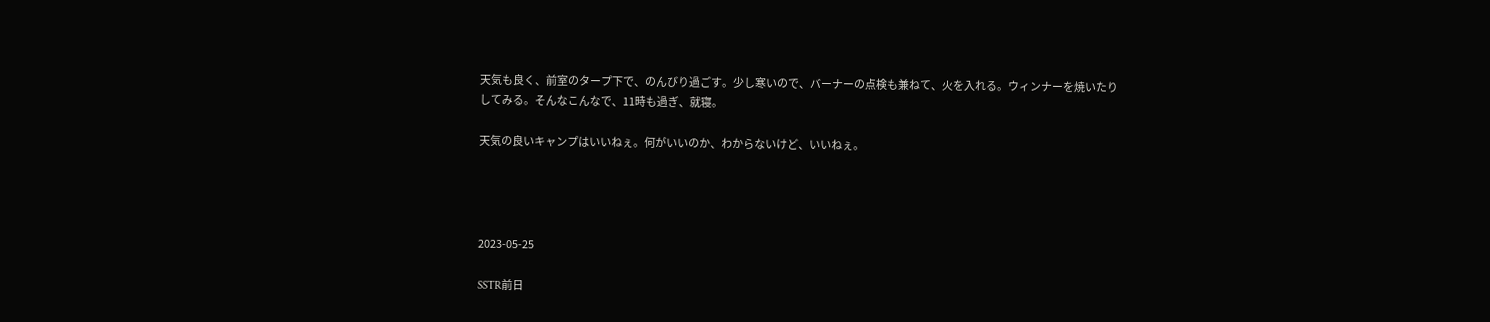天気も良く、前室のタープ下で、のんびり過ごす。少し寒いので、バーナーの点検も兼ねて、火を入れる。ウィンナーを焼いたりしてみる。そんなこんなで、11時も過ぎ、就寝。

天気の良いキャンプはいいねぇ。何がいいのか、わからないけど、いいねぇ。




2023-05-25

SSTR前日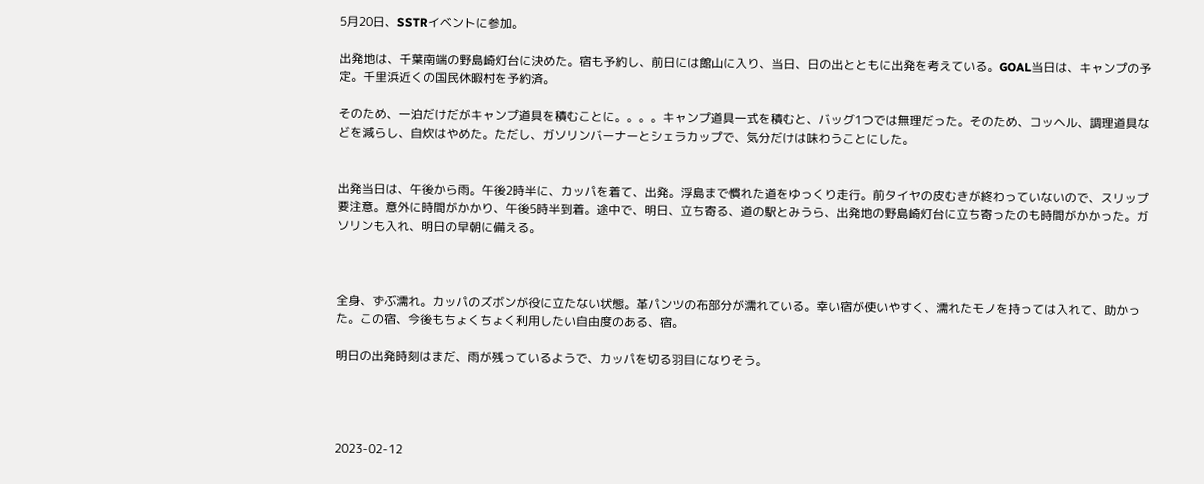5月20日、SSTRイベントに参加。

出発地は、千葉南端の野島崎灯台に決めた。宿も予約し、前日には館山に入り、当日、日の出とともに出発を考えている。GOAL当日は、キャンプの予定。千里浜近くの国民休暇村を予約済。

そのため、一泊だけだがキャンプ道具を積むことに。。。。キャンプ道具一式を積むと、バッグ1つでは無理だった。そのため、コッヘル、調理道具などを減らし、自炊はやめた。ただし、ガソリンバーナーとシェラカップで、気分だけは味わうことにした。


出発当日は、午後から雨。午後2時半に、カッパを着て、出発。浮島まで慣れた道をゆっくり走行。前タイヤの皮むきが終わっていないので、スリップ要注意。意外に時間がかかり、午後5時半到着。途中で、明日、立ち寄る、道の駅とみうら、出発地の野島崎灯台に立ち寄ったのも時間がかかった。ガソリンも入れ、明日の早朝に備える。



全身、ずぶ濡れ。カッパのズボンが役に立たない状態。革パンツの布部分が濡れている。幸い宿が使いやすく、濡れたモノを持っては入れて、助かった。この宿、今後もちょくちょく利用したい自由度のある、宿。

明日の出発時刻はまだ、雨が残っているようで、カッパを切る羽目になりそう。




2023-02-12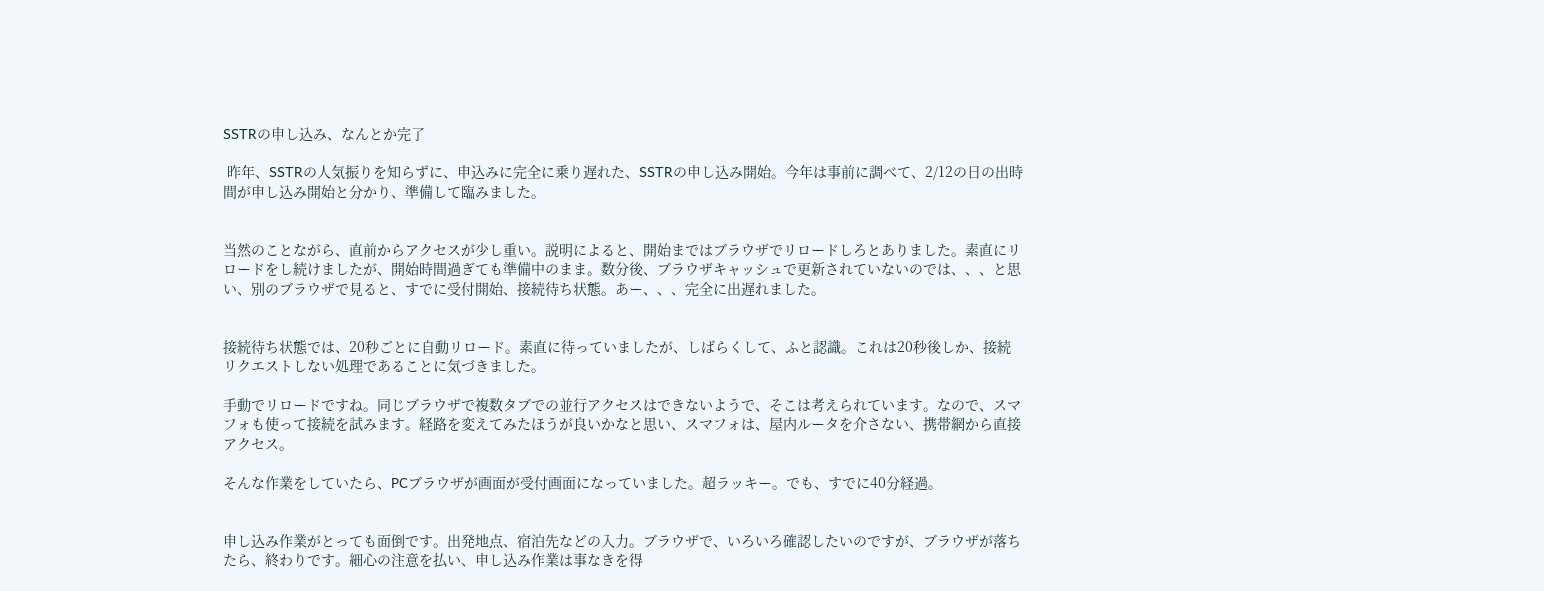SSTRの申し込み、なんとか完了

 昨年、SSTRの人気振りを知らずに、申込みに完全に乗り遅れた、SSTRの申し込み開始。今年は事前に調べて、2/12の日の出時間が申し込み開始と分かり、準備して臨みました。


当然のことながら、直前からアクセスが少し重い。説明によると、開始まではブラウザでリロードしろとありました。素直にリロードをし続けましたが、開始時間過ぎても準備中のまま。数分後、ブラウザキャッシュで更新されていないのでは、、、と思い、別のブラウザで見ると、すでに受付開始、接続待ち状態。あー、、、完全に出遅れました。


接続待ち状態では、20秒ごとに自動リロード。素直に待っていましたが、しばらくして、ふと認識。これは20秒後しか、接続リクエストしない処理であることに気づきました。

手動でリロードですね。同じブラウザで複数タブでの並行アクセスはできないようで、そこは考えられています。なので、スマフォも使って接続を試みます。経路を変えてみたほうが良いかなと思い、スマフォは、屋内ルータを介さない、携帯網から直接アクセス。

そんな作業をしていたら、PCブラウザが画面が受付画面になっていました。超ラッキー。でも、すでに40分経過。


申し込み作業がとっても面倒です。出発地点、宿泊先などの入力。ブラウザで、いろいろ確認したいのですが、ブラウザが落ちたら、終わりです。細心の注意を払い、申し込み作業は事なきを得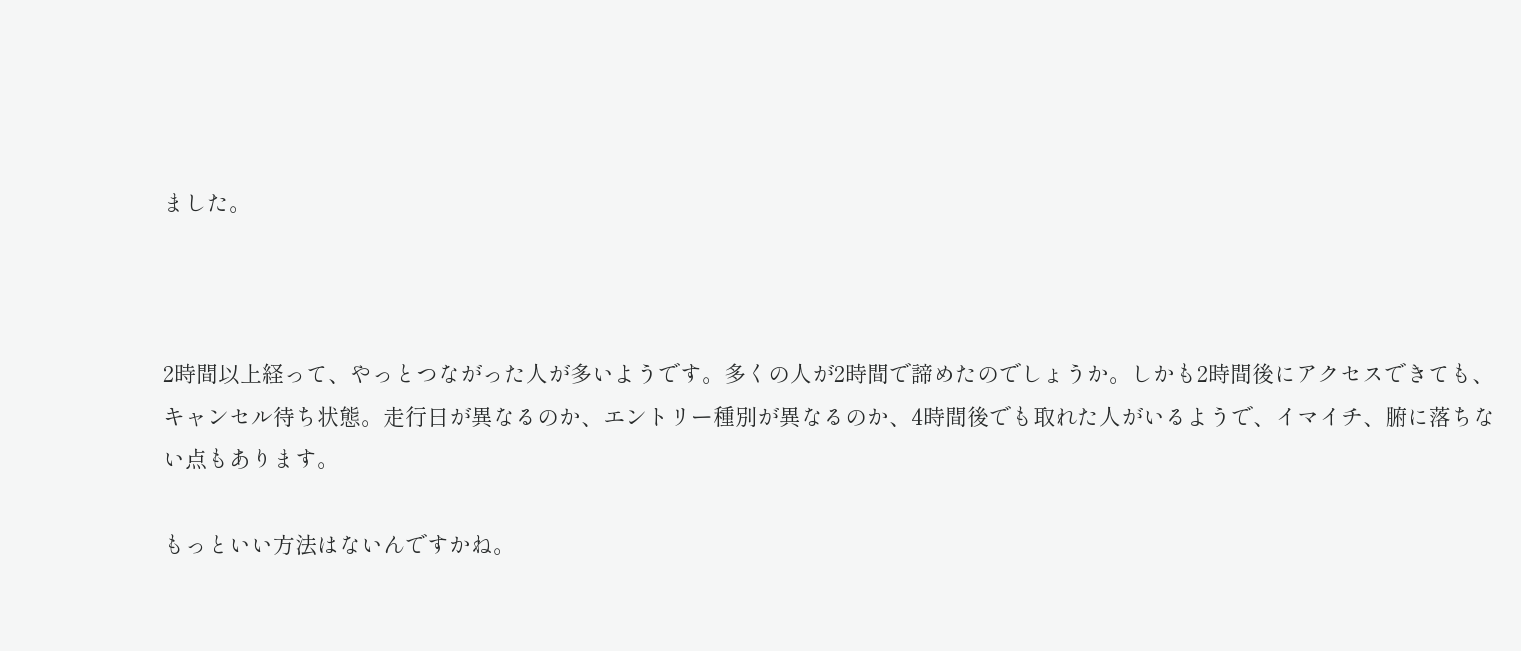ました。



2時間以上経って、やっとつながった人が多いようです。多くの人が2時間で諦めたのでしょうか。しかも2時間後にアクセスできても、キャンセル待ち状態。走行日が異なるのか、エントリー種別が異なるのか、4時間後でも取れた人がいるようで、イマイチ、腑に落ちない点もあります。

もっといい方法はないんですかね。